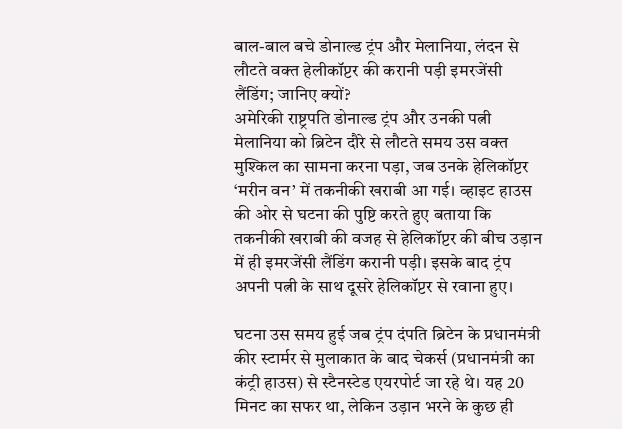बाल-बाल बचे डोनाल्ड ट्रंप और मेलानिया, लंदन से लौटते वक्त हेलीकॉप्टर की करानी पड़ी इमरजेंसी लैंडिंग; जानिए क्यों?
अमेरिकी राष्ट्रपति डोनाल्ड ट्रंप और उनकी पत्नी मेलानिया को ब्रिटेन दौरे से लौटते समय उस वक्त मुश्किल का सामना करना पड़ा, जब उनके हेलिकॉप्टर ‘मरीन वन’ में तकनीकी खराबी आ गई। व्हाइट हाउस की ओर से घटना की पुष्टि करते हुए बताया कि तकनीकी खराबी की वजह से हेलिकॉप्टर की बीच उड़ान में ही इमरजेंसी लैंडिंग करानी पड़ी। इसके बाद ट्रंप अपनी पत्नी के साथ दूसरे हेलिकॉप्टर से रवाना हुए।

घटना उस समय हुई जब ट्रंप दंपति ब्रिटेन के प्रधानमंत्री कीर स्टार्मर से मुलाकात के बाद चेकर्स (प्रधानमंत्री का कंट्री हाउस) से स्टैनस्टेड एयरपोर्ट जा रहे थे। यह 20 मिनट का सफर था, लेकिन उड़ान भरने के कुछ ही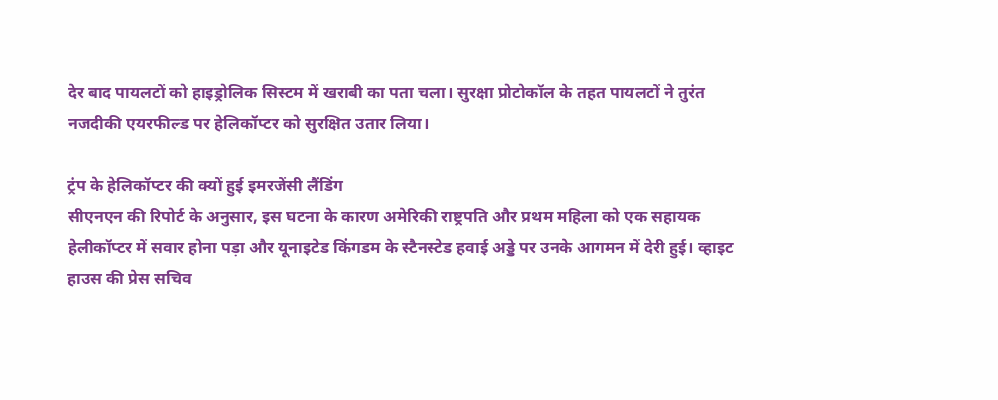देर बाद पायलटों को हाइड्रोलिक सिस्टम में खराबी का पता चला। सुरक्षा प्रोटोकॉल के तहत पायलटों ने तुरंत नजदीकी एयरफील्ड पर हेलिकॉप्टर को सुरक्षित उतार लिया।

ट्रंप के हेलिकॉप्टर की क्यों हुई इमरजेंसी लैंडिंग
सीएनएन की रिपोर्ट के अनुसार, इस घटना के कारण अमेरिकी राष्ट्रपति और प्रथम महिला को एक सहायक हेलीकॉप्टर में सवार होना पड़ा और यूनाइटेड किंगडम के स्टैनस्टेड हवाई अड्डे पर उनके आगमन में देरी हुई। व्हाइट हाउस की प्रेस सचिव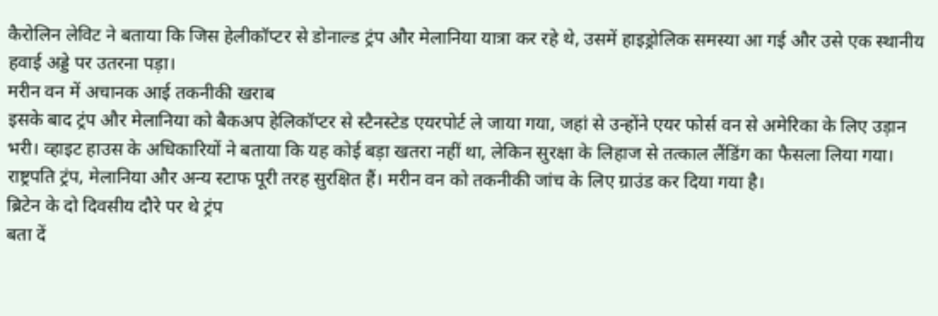कैरोलिन लेविट ने बताया कि जिस हेलीकॉप्टर से डोनाल्ड ट्रंप और मेलानिया यात्रा कर रहे थे, उसमें हाइड्रोलिक समस्या आ गई और उसे एक स्थानीय हवाई अड्डे पर उतरना पड़ा।
मरीन वन में अचानक आई तकनीकी खराब
इसके बाद ट्रंप और मेलानिया को बैकअप हेलिकॉप्टर से स्टैनस्टेड एयरपोर्ट ले जाया गया, जहां से उन्होंने एयर फोर्स वन से अमेरिका के लिए उड़ान भरी। व्हाइट हाउस के अधिकारियों ने बताया कि यह कोई बड़ा खतरा नहीं था, लेकिन सुरक्षा के लिहाज से तत्काल लैंडिंग का फैसला लिया गया। राष्ट्रपति ट्रंप, मेलानिया और अन्य स्टाफ पूरी तरह सुरक्षित हैं। मरीन वन को तकनीकी जांच के लिए ग्राउंड कर दिया गया है।
ब्रिटेन के दो दिवसीय दौरे पर थे ट्रंप
बता दें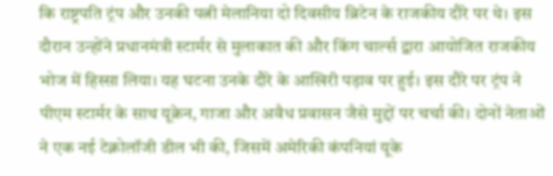कि राष्ट्रपति ट्रंप और उनकी पत्नी मेलानिया दो दिवसीय ब्रिटेन के राजकीय दौरे पर थे। इस दौरान उन्होंने प्रधानमंत्री स्टार्मर से मुलाकात की और किंग चार्ल्स द्वारा आयोजित राजकीय भोज में हिस्सा लिया। यह घटना उनके दौरे के आखिरी पड़ाव पर हुई। इस दौरे पर ट्रंप ने पीएम स्टार्मर के साथ यूक्रेन, गाजा और अवैध प्रवासन जैसे मुद्दों पर चर्चा की। दोनों नेताओं ने एक नई टेक्नोलॉजी डील भी की, जिसमें अमेरिकी कंपनियां यूके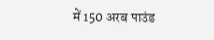में 150 अरब पाउंड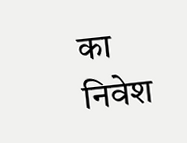का निवेश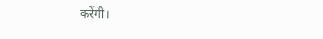करेंगी।